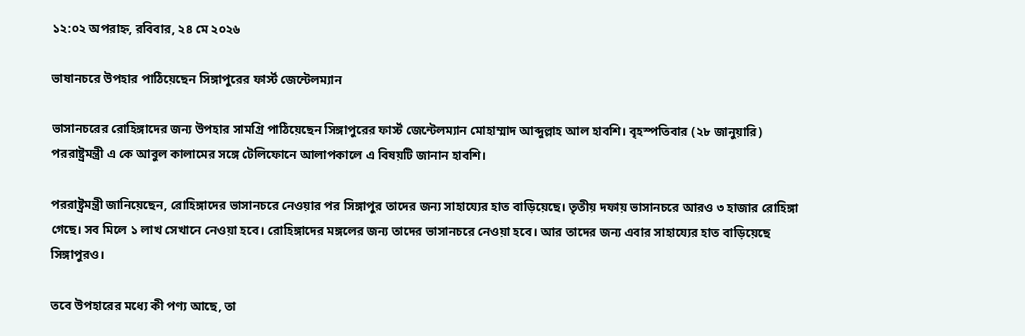১২:০২ অপরাহ্ন, রবিবার, ২৪ মে ২০২৬

ভাষানচরে উপহার পাঠিয়েছেন সিঙ্গাপুরের ফার্স্ট জেন্টেলম্যান

ভাসানচরের রোহিঙ্গাদের জন্য উপহার সামগ্রি পাঠিয়েছেন সিঙ্গাপুরের ফার্স্ট জেন্টেলম্যান মোহাম্মাদ আব্দুল্লাহ আল হাবশি। বৃহস্পতিবার (২৮ জানুয়ারি) পররাষ্ট্রমন্ত্রী এ কে আবুল কালামের সঙ্গে টেলিফোনে আলাপকালে এ বিষয়টি জানান হাবশি।

পররাষ্ট্রমন্ত্রী জানিয়েছেন, রোহিঙ্গাদের ভাসানচরে নেওয়ার পর সিঙ্গাপুর তাদের জন্য সাহায্যের হাত বাড়িয়েছে। তৃতীয় দফায় ভাসানচরে আরও ৩ হাজার রোহিঙ্গা গেছে। সব মিলে ১ লাখ সেখানে নেওয়া হবে। রোহিঙ্গাদের মঙ্গলের জন্য তাদের ভাসানচরে নেওয়া হবে। আর তাদের জন্য এবার সাহায্যের হাত বাড়িয়েছে সিঙ্গাপুরও।

তবে উপহারের মধ্যে কী পণ্য আছে, তা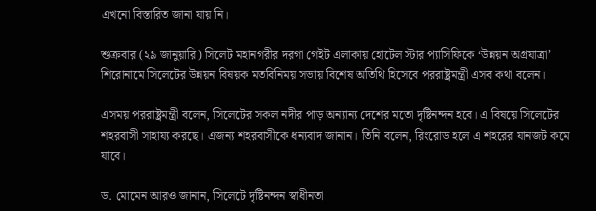এখনো বিস্তারিত জানা যায় নি।

শুক্রবার (২৯ জানুয়ারি) সিলেট মহানগরীর দরগা গেইট এলাকায় হোটেল স্টার প্যাসিফিকে ‘উন্নয়ন অগ্রযাত্রা’ শিরোনামে সিলেটের উন্নয়ন বিষয়ক মতবিনিময় সভায় বিশেষ অতিথি হিসেবে পররাষ্ট্রমন্ত্রী এসব কথা বলেন।

এসময় পররাষ্ট্রমন্ত্রী বলেন, সিলেটের সকল নদীর পাড় অন্যান্য দেশের মতো দৃষ্টিনন্দন হবে। এ বিষয়ে সিলেটের শহরবাসী সাহায্য করছে। এজন্য শহরবাসীকে ধন্যবাদ জানান। তিনি বলেন, রিংরোড হলে এ শহরের যানজট কমে যাবে।

ড. মোমেন আরও জানান, সিলেটে দৃষ্টিনন্দন স্বাধীনতা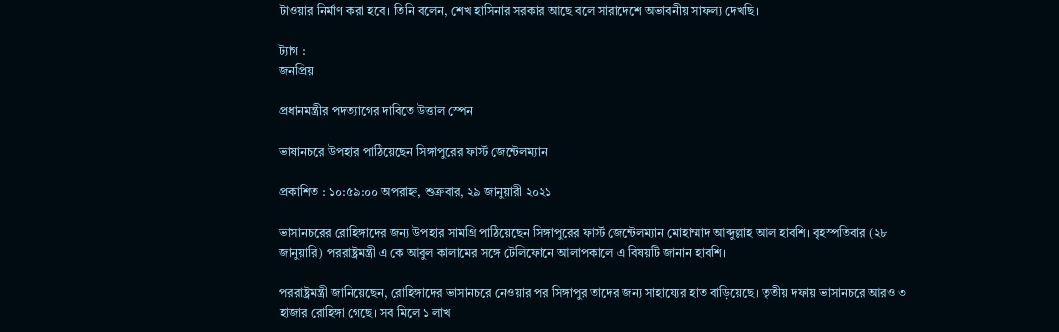টাওয়ার নির্মাণ করা হবে। তিনি বলেন, শেখ হাসিনার সরকার আছে বলে সারাদেশে অভাবনীয় সাফল্য দেখছি।

ট্যাগ :
জনপ্রিয়

প্রধানমন্ত্রীর পদত্যাগের দাবিতে উত্তাল স্পেন

ভাষানচরে উপহার পাঠিয়েছেন সিঙ্গাপুরের ফার্স্ট জেন্টেলম্যান

প্রকাশিত : ১০:৫৯:০০ অপরাহ্ন, শুক্রবার, ২৯ জানুয়ারী ২০২১

ভাসানচরের রোহিঙ্গাদের জন্য উপহার সামগ্রি পাঠিয়েছেন সিঙ্গাপুরের ফার্স্ট জেন্টেলম্যান মোহাম্মাদ আব্দুল্লাহ আল হাবশি। বৃহস্পতিবার (২৮ জানুয়ারি) পররাষ্ট্রমন্ত্রী এ কে আবুল কালামের সঙ্গে টেলিফোনে আলাপকালে এ বিষয়টি জানান হাবশি।

পররাষ্ট্রমন্ত্রী জানিয়েছেন, রোহিঙ্গাদের ভাসানচরে নেওয়ার পর সিঙ্গাপুর তাদের জন্য সাহায্যের হাত বাড়িয়েছে। তৃতীয় দফায় ভাসানচরে আরও ৩ হাজার রোহিঙ্গা গেছে। সব মিলে ১ লাখ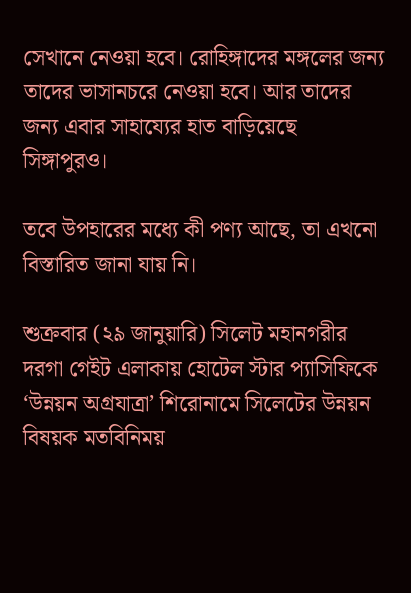সেখানে নেওয়া হবে। রোহিঙ্গাদের মঙ্গলের জন্য তাদের ভাসানচরে নেওয়া হবে। আর তাদের জন্য এবার সাহায্যের হাত বাড়িয়েছে সিঙ্গাপুরও।

তবে উপহারের মধ্যে কী পণ্য আছে, তা এখনো বিস্তারিত জানা যায় নি।

শুক্রবার (২৯ জানুয়ারি) সিলেট মহানগরীর দরগা গেইট এলাকায় হোটেল স্টার প্যাসিফিকে ‘উন্নয়ন অগ্রযাত্রা’ শিরোনামে সিলেটের উন্নয়ন বিষয়ক মতবিনিময়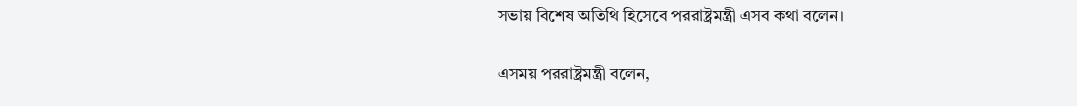সভায় বিশেষ অতিথি হিসেবে পররাষ্ট্রমন্ত্রী এসব কথা বলেন।

এসময় পররাষ্ট্রমন্ত্রী বলেন,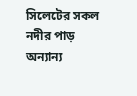সিলেটের সকল নদীর পাড় অন্যান্য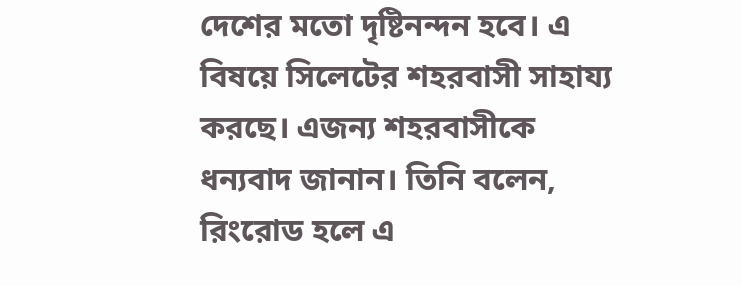দেশের মতো দৃষ্টিনন্দন হবে। এ বিষয়ে সিলেটের শহরবাসী সাহায্য করছে। এজন্য শহরবাসীকে ধন্যবাদ জানান। তিনি বলেন, রিংরোড হলে এ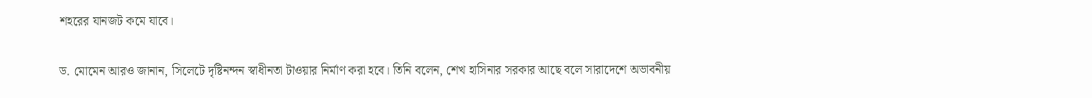শহরের যানজট কমে যাবে।

ড. মোমেন আরও জানান, সিলেটে দৃষ্টিনন্দন স্বাধীনতা টাওয়ার নির্মাণ করা হবে। তিনি বলেন, শেখ হাসিনার সরকার আছে বলে সারাদেশে অভাবনীয়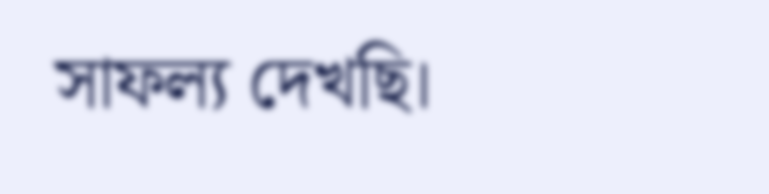সাফল্য দেখছি।